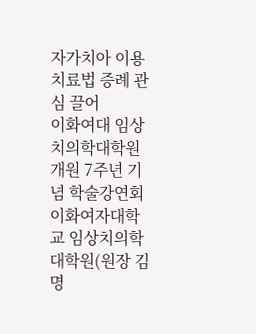자가치아 이용 치료법 증례 관심 끌어
이화여대 임상치의학대학원 개원 7주년 기념 학술강연회
이화여자대학교 임상치의학대학원(원장 김명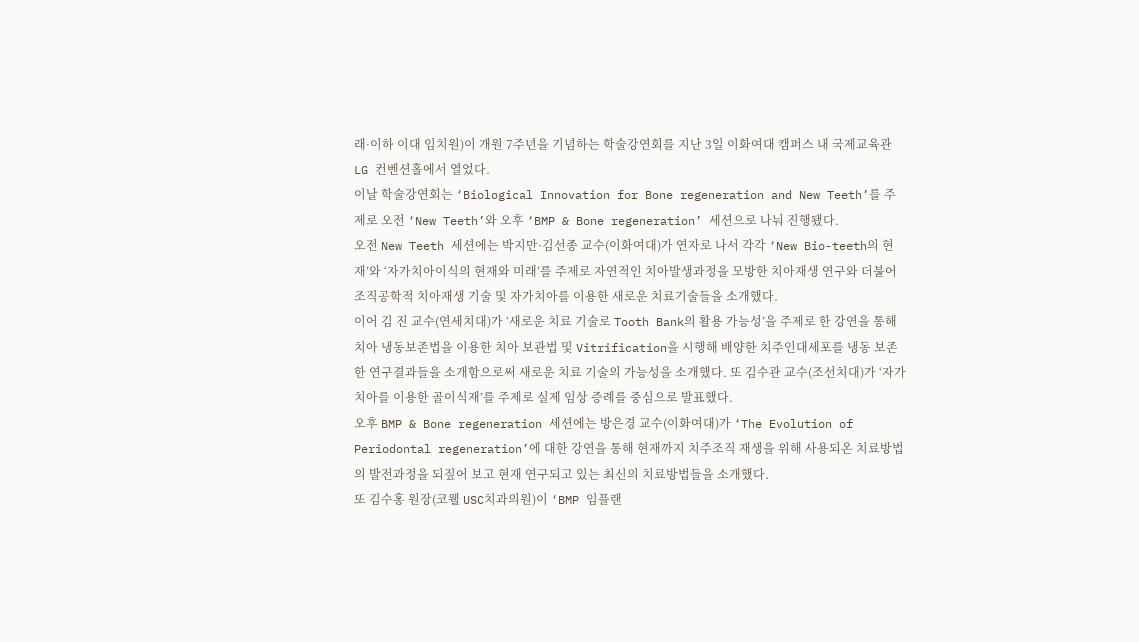래·이하 이대 임치원)이 개원 7주년을 기념하는 학술강연회를 지난 3일 이화여대 캠퍼스 내 국제교육관 LG 컨벤션홀에서 열었다.
이날 학술강연회는 ‘Biological Innovation for Bone regeneration and New Teeth’를 주제로 오전 ‘New Teeth’와 오후 ‘BMP & Bone regeneration’ 세션으로 나눠 진행됐다.
오전 New Teeth 세션에는 박지만·김선종 교수(이화여대)가 연자로 나서 각각 ‘New Bio-teeth의 현재’와 ‘자가치아이식의 현재와 미래’를 주제로 자연적인 치아발생과정을 모방한 치아재생 연구와 더불어 조직공학적 치아재생 기술 및 자가치아를 이용한 새로운 치료기술들을 소개했다.
이어 김 진 교수(연세치대)가 ‘새로운 치료 기술로 Tooth Bank의 활용 가능성’을 주제로 한 강연을 통해 치아 냉동보존법을 이용한 치아 보관법 및 Vitrification을 시행해 배양한 치주인대세포를 냉동 보존한 연구결과들을 소개함으로써 새로운 치료 기술의 가능성을 소개했다. 또 김수관 교수(조선치대)가 ‘자가치아를 이용한 골이식재’를 주제로 실제 임상 증례를 중심으로 발표했다.
오후 BMP & Bone regeneration 세션에는 방은경 교수(이화여대)가 ‘The Evolution of Periodontal regeneration’에 대한 강연을 통해 현재까지 치주조직 재생을 위해 사용되온 치료방법의 발전과정을 되짚어 보고 현재 연구되고 있는 최신의 치료방법들을 소개했다.
또 김수홍 원장(코웰 USC치과의원)이 ‘BMP 임플랜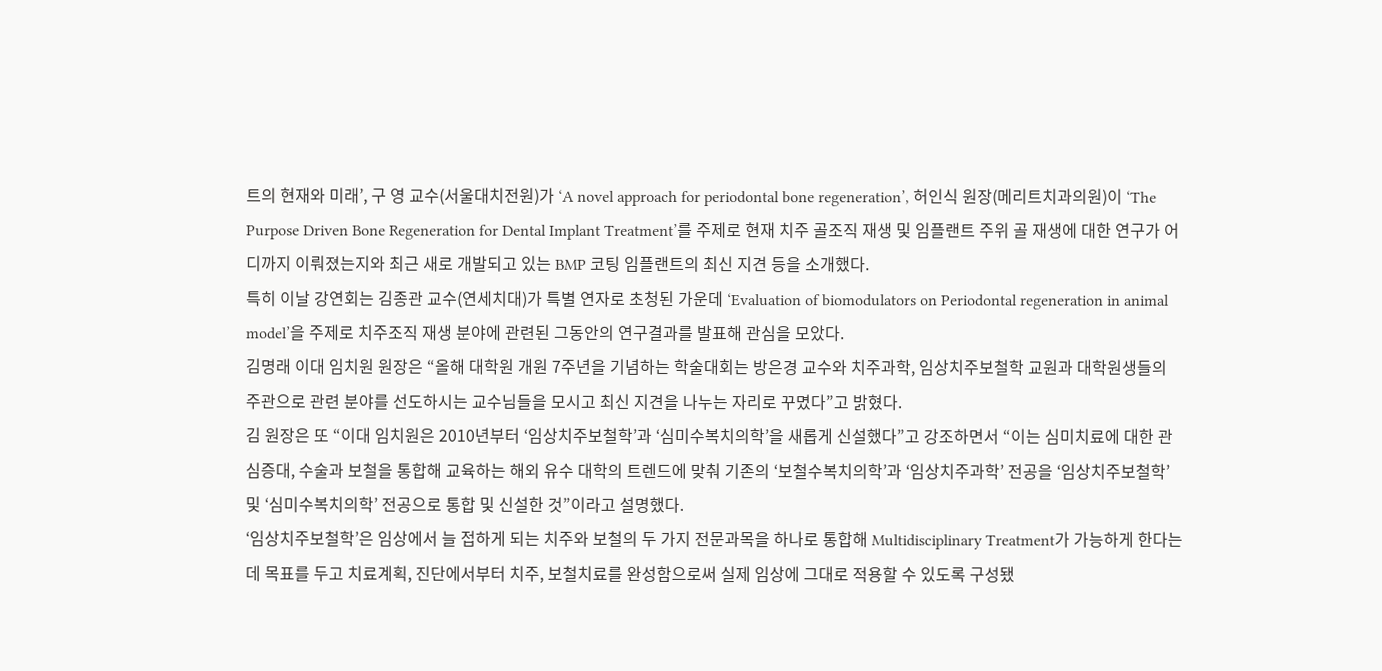트의 현재와 미래’, 구 영 교수(서울대치전원)가 ‘A novel approach for periodontal bone regeneration’, 허인식 원장(메리트치과의원)이 ‘The Purpose Driven Bone Regeneration for Dental Implant Treatment’를 주제로 현재 치주 골조직 재생 및 임플랜트 주위 골 재생에 대한 연구가 어디까지 이뤄졌는지와 최근 새로 개발되고 있는 BMP 코팅 임플랜트의 최신 지견 등을 소개했다.
특히 이날 강연회는 김종관 교수(연세치대)가 특별 연자로 초청된 가운데 ‘Evaluation of biomodulators on Periodontal regeneration in animal model’을 주제로 치주조직 재생 분야에 관련된 그동안의 연구결과를 발표해 관심을 모았다.
김명래 이대 임치원 원장은 “올해 대학원 개원 7주년을 기념하는 학술대회는 방은경 교수와 치주과학, 임상치주보철학 교원과 대학원생들의 주관으로 관련 분야를 선도하시는 교수님들을 모시고 최신 지견을 나누는 자리로 꾸몄다”고 밝혔다.
김 원장은 또 “이대 임치원은 2010년부터 ‘임상치주보철학’과 ‘심미수복치의학’을 새롭게 신설했다”고 강조하면서 “이는 심미치료에 대한 관심증대, 수술과 보철을 통합해 교육하는 해외 유수 대학의 트렌드에 맞춰 기존의 ‘보철수복치의학’과 ‘임상치주과학’ 전공을 ‘임상치주보철학’ 및 ‘심미수복치의학’ 전공으로 통합 및 신설한 것”이라고 설명했다.
‘임상치주보철학’은 임상에서 늘 접하게 되는 치주와 보철의 두 가지 전문과목을 하나로 통합해 Multidisciplinary Treatment가 가능하게 한다는 데 목표를 두고 치료계획, 진단에서부터 치주, 보철치료를 완성함으로써 실제 임상에 그대로 적용할 수 있도록 구성됐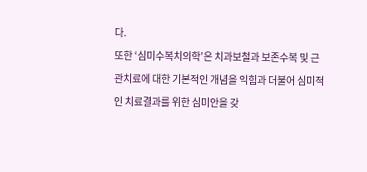다.
또한 ‘심미수복치의학’은 치과보철과 보존수복 및 근관치료에 대한 기본적인 개념을 익힘과 더불어 심미적인 치료결과를 위한 심미안을 갖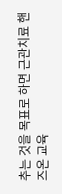추는 것을 목표로 하면 근관치료 핸즈온 교육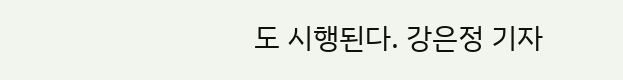도 시행된다. 강은정 기자